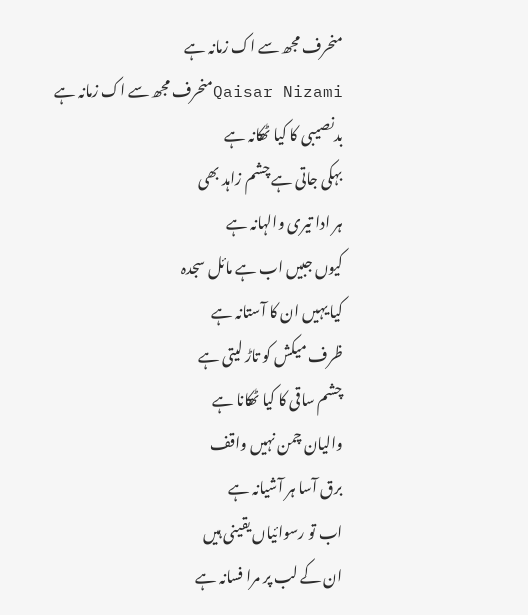منحرف مجھ سے اک زمانہ ہے
Qaisar Nizamiمنحرف مجھ سے اک زمانہ ہے
بدنصیبی کا کیا ٹھکانہ ہے
بہکی جاتی ہے چشم زاہد بھی
ہر ادا تیری والہانہ ہے
کیوں جبیں اب ہے مائل سجدہ
کیا یہیں ان کا آستانہ ہے
ظرف میکش کو تاڑ لیتی ہے
چشم ساقی کا کیا ٹھکانا ہے
والیان چمن نہیں واقف
برق آسا ہر آشیانہ ہے
اب تو رسوائیاں یقینی ہیں
ان کے لب پر مرا فسانہ ہے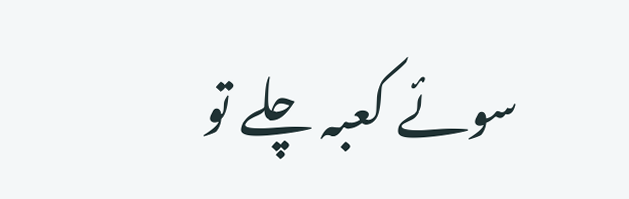سوئے کعبہ چلے تو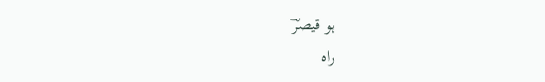ہو قیصرؔ
راہ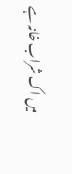میں اک شراب خانہ ہے